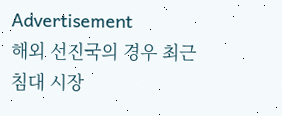Advertisement
해외 선진국의 경우 최근 침대 시장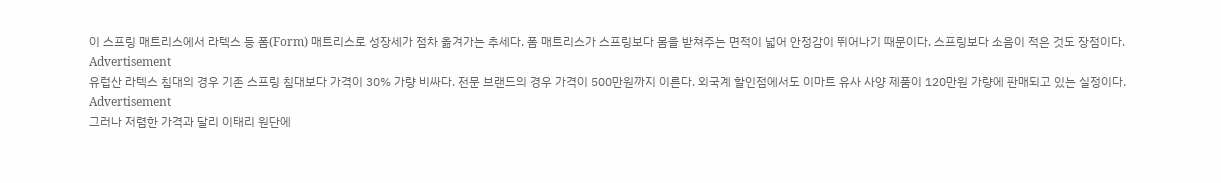이 스프링 매트리스에서 라텍스 등 폼(Form) 매트리스로 성장세가 점차 옮겨가는 추세다. 폼 매트리스가 스프링보다 몸을 받쳐주는 면적이 넓어 안정감이 뛰어나기 때문이다. 스프링보다 소음이 적은 것도 장점이다.
Advertisement
유럽산 라텍스 침대의 경우 기존 스프링 침대보다 가격이 30% 가량 비싸다. 전문 브랜드의 경우 가격이 500만원까지 이른다. 외국계 할인점에서도 이마트 유사 사양 제품이 120만원 가량에 판매되고 있는 실정이다.
Advertisement
그러나 저렴한 가격과 달리 이태리 원단에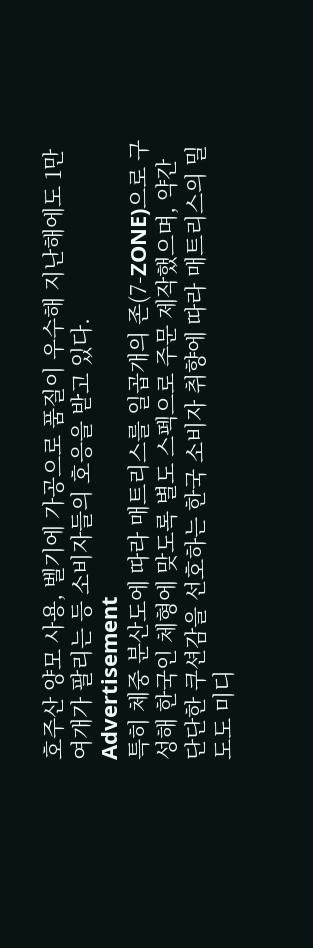호주산 양모 사용, 벨기에 가공으로 품질이 우수해 지난해에도 1만여개가 팔리는 등 소비자들의 호응을 받고 있다.
Advertisement
특히 체중 분산도에 따라 매트리스를 일곱개의 존(7-ZONE)으로 구성해 한국인 체형에 맞도록 별도 스펙으로 주문 제작했으며, 약간 단단한 쿠션감을 선호하는 한국 소비자 취향에 따라 매트리스의 밀도도 미디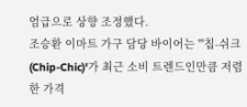엄급으로 상향 조정했다.
조승환 이마트 가구 담당 바이어는 "'칩-쉬크(Chip-Chic)'가 최근 소비 트렌드인만큼 저렴한 가격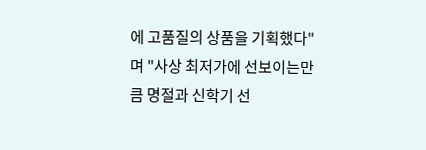에 고품질의 상품을 기획했다"며 "사상 최저가에 선보이는만큼 명절과 신학기 선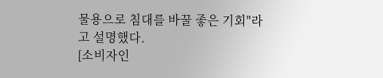물용으로 침대를 바꿀 좋은 기회"라고 설명했다.
[소비자인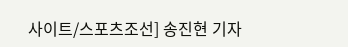사이트/스포츠조선] 송진현 기자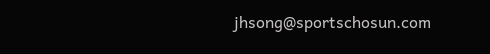jhsong@sportschosun.com